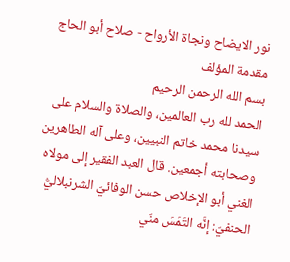نور الايضاح ونجاة الأرواح - صلاح أبو الحاج
مقدمة المؤلف
بسم الله الرحمن الرحيم
الحمد لله رب العالمين، والصلاة والسلام على سيدنا محمد خاتم النبيين، وعلى آله الطاهرين وصحابته أجمعين. قال العبد الفقير إلى مولاه الغني أبو الإخلاص حسن الوفائيّ الشرنبلاليُّ الحنفيّ: إنَّه التَمَسَ منّي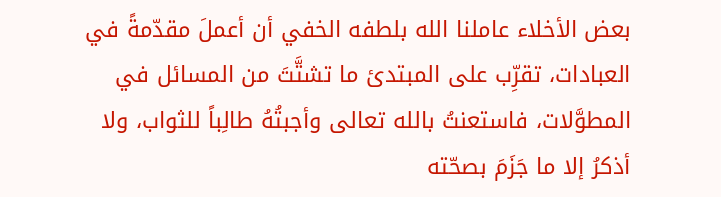بعض الأخلاء عاملنا الله بلطفه الخفي أن أعملَ مقدّمةً في العبادات، تقرِّب على المبتدئ ما تشتَّتَ من المسائل في المطوَّلات، فاستعنتُ بالله تعالى وأجبتُهُ طالِباً للثواب، ولا أذكرُ إلا ما جَزَمَ بصحّته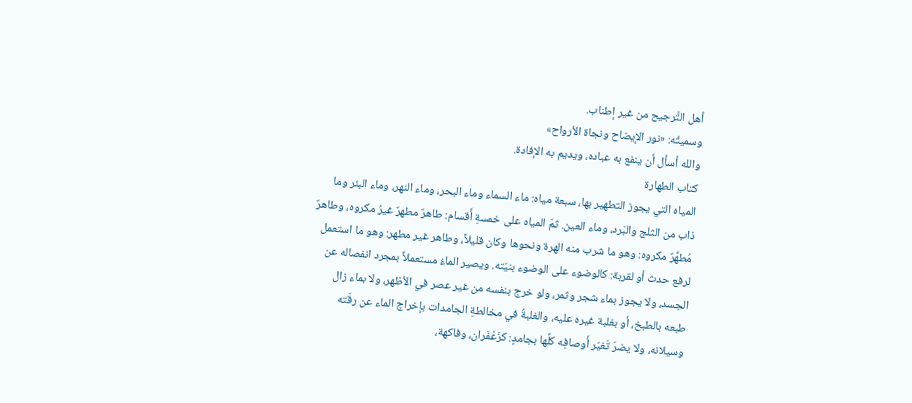أهل التَّرجيح من غير إطناب.
وسميتُه: «نور الإيضاح ونجاة الأرواح»
والله أسأل أن ينفع به عباده، ويديم به الإفادة.
كتاب الطهارة
المياه التي يجوز التطهير بها، سبعة مياه: ماء السماء وماء البحر، وماء النهر، وماء البئر وما ذاب من الثلج والبَرد، وماء العين. ثمّ المياه على خمسةِ أَقسام: طاهرٌ مطهرٌ غيرُ مكروه، وطاهرٌ مُطهِّرٌ مكروه: وهو ما شرب منه الهرة ونحوها وكان قليلاً، وطاهر غير مطهر: وهو ما استعمل لرفع حدث أو لقربة: كالوضوء على الوضوء بنيّته. ويصير الماءُ مستعملاً بمجرد انفصاله عن الجسد، ولا يجوز بماء شجر وثمر، ولو خرج بنفسه من غير عصر في الأظهر، ولا بماء زال طبعه بالطبخ، أو بغلبة غيره عليه، والغلبةُ في مخالطةِ الجامدات بإخراج الماء عن رقّته وسيلانه، ولا يضرّ تَغيّر أَوصافِه كلِّها بجامدٍ: كزَعْفَران، وفاكهة،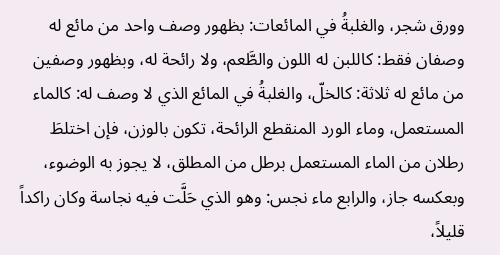وورق شجر، والغلبةُ في المائعات: بظهور وصف واحد من مائع له وصفان فقط: كاللبن له اللون والطَّعم، ولا رائحة له، وبظهور وصفين من مائع له ثلاثة: كالخلّ، والغلبةُ في المائع الذي لا وصف له: كالماء المستعمل، وماء الورد المنقطع الرائحة، تكون بالوزن، فإن اختلطَ رطلان من الماء المستعمل برطل من المطلق، لا يجوز به الوضوء، وبعكسه جاز، والرابع ماء نجس: وهو الذي حَلَّت فيه نجاسة وكان راكداً قليلاً،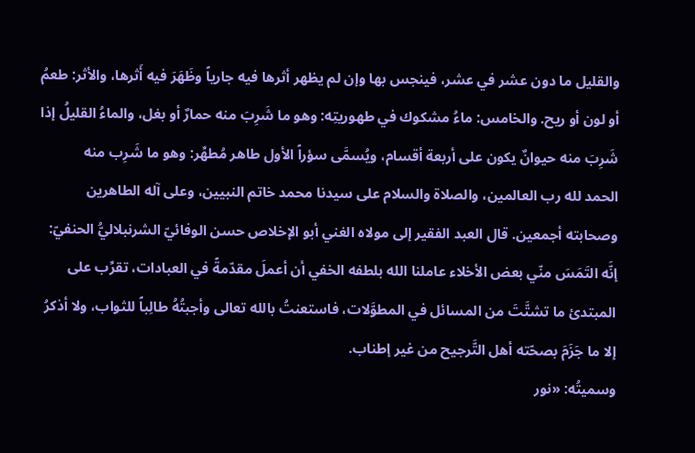والقليل ما دون عشر في عشر، فينجس بها وإن لم يظهر أثرها فيه جارياً وظَهَرَ فيه أَثرها، والأثر: طعمُ أو لون أو ريح. والخامس: ماءُ مشكوك في طهوريتِه: وهو ما شَرِبَ منه حمارٌ أو بغل، والماءُ القليلُ إذا شَرِبَ منه حيوانٌ يكون على أربعة أقسام، ويُسمَّى سؤراً الأول طاهر مُطهِّر: وهو ما شَرِب منه
الحمد لله رب العالمين، والصلاة والسلام على سيدنا محمد خاتم النبيين، وعلى آله الطاهرين وصحابته أجمعين. قال العبد الفقير إلى مولاه الغني أبو الإخلاص حسن الوفائيّ الشرنبلاليُّ الحنفيّ: إنَّه التَمَسَ منّي بعض الأخلاء عاملنا الله بلطفه الخفي أن أعملَ مقدّمةً في العبادات، تقرِّب على المبتدئ ما تشتَّتَ من المسائل في المطوَّلات، فاستعنتُ بالله تعالى وأجبتُهُ طالِباً للثواب، ولا أذكرُ إلا ما جَزَمَ بصحّته أهل التَّرجيح من غير إطناب.
وسميتُه: «نور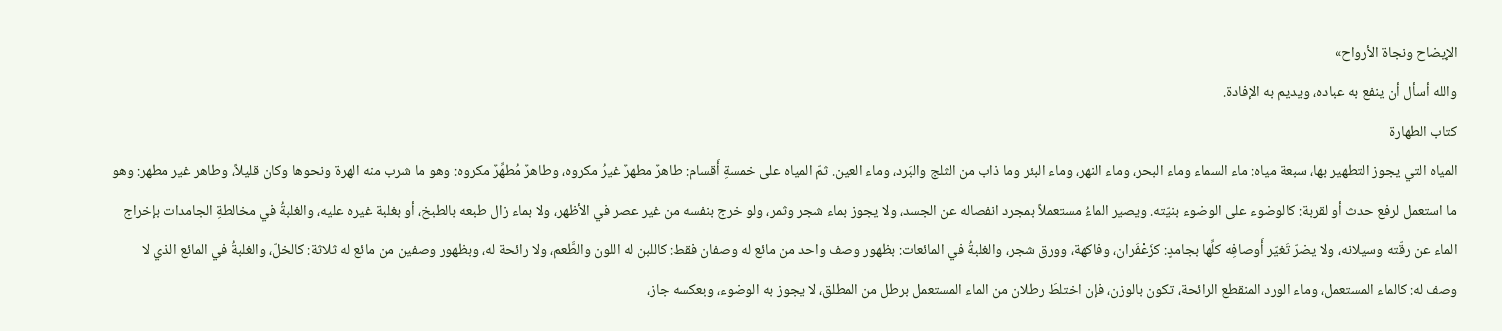الإيضاح ونجاة الأرواح»
والله أسأل أن ينفع به عباده، ويديم به الإفادة.
كتاب الطهارة
المياه التي يجوز التطهير بها، سبعة مياه: ماء السماء وماء البحر، وماء النهر، وماء البئر وما ذاب من الثلج والبَرد، وماء العين. ثمّ المياه على خمسةِ أَقسام: طاهرٌ مطهرٌ غيرُ مكروه، وطاهرٌ مُطهِّرٌ مكروه: وهو ما شرب منه الهرة ونحوها وكان قليلاً، وطاهر غير مطهر: وهو ما استعمل لرفع حدث أو لقربة: كالوضوء على الوضوء بنيّته. ويصير الماءُ مستعملاً بمجرد انفصاله عن الجسد، ولا يجوز بماء شجر وثمر، ولو خرج بنفسه من غير عصر في الأظهر، ولا بماء زال طبعه بالطبخ، أو بغلبة غيره عليه، والغلبةُ في مخالطةِ الجامدات بإخراج الماء عن رقّته وسيلانه، ولا يضرّ تَغيّر أَوصافِه كلِّها بجامدٍ: كزَعْفَران، وفاكهة، وورق شجر، والغلبةُ في المائعات: بظهور وصف واحد من مائع له وصفان فقط: كاللبن له اللون والطَّعم، ولا رائحة له، وبظهور وصفين من مائع له ثلاثة: كالخلّ، والغلبةُ في المائع الذي لا وصف له: كالماء المستعمل، وماء الورد المنقطع الرائحة، تكون بالوزن، فإن اختلطَ رطلان من الماء المستعمل برطل من المطلق، لا يجوز به الوضوء، وبعكسه جاز،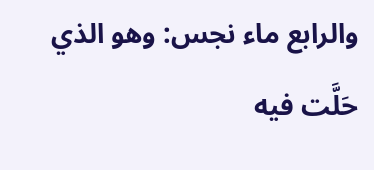والرابع ماء نجس: وهو الذي حَلَّت فيه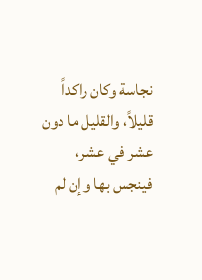نجاسة وكان راكداً قليلاً، والقليل ما دون عشر في عشر، فينجس بها وإن لم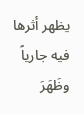يظهر أثرها فيه جارياً وظَهَرَ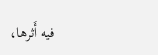فيه أَثرها،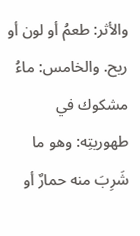والأثر: طعمُ أو لون أو ريح. والخامس: ماءُ مشكوك في طهوريتِه: وهو ما شَرِبَ منه حمارٌ أو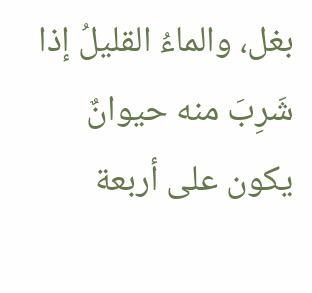بغل، والماءُ القليلُ إذا شَرِبَ منه حيوانٌ يكون على أربعة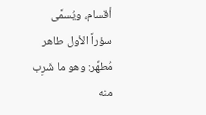أقسام، ويُسمَّى سؤراً الأول طاهر مُطهِّر: وهو ما شَرِب منه